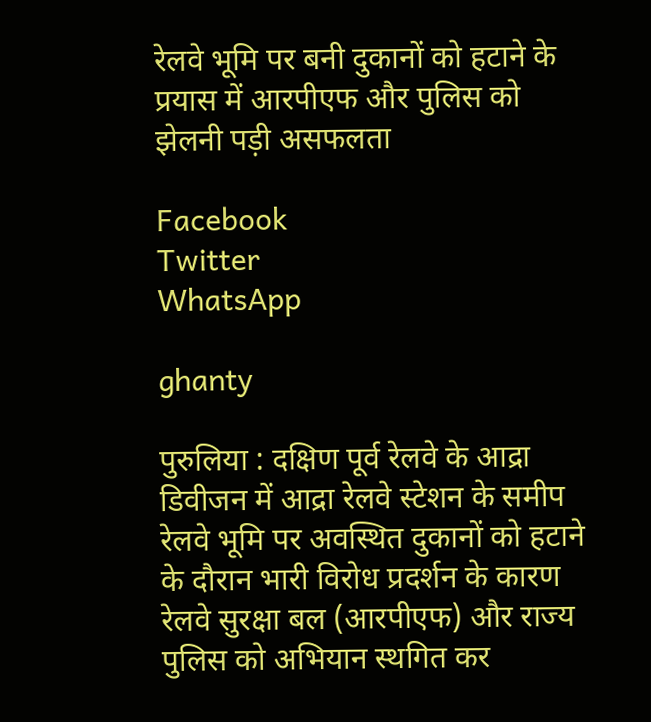रेलवे भूमि पर बनी दुकानों को हटाने के प्रयास में आरपीएफ और पुलिस को झेलनी पड़ी असफलता

Facebook
Twitter
WhatsApp

ghanty

पुरुलिया : दक्षिण पूर्व रेलवे के आद्रा डिवीजन में आद्रा रेलवे स्टेशन के समीप रेलवे भूमि पर अवस्थित दुकानों को हटाने के दौरान भारी विरोध प्रदर्शन के कारण रेलवे सुरक्षा बल (आरपीएफ) और राज्य पुलिस को अभियान स्थगित कर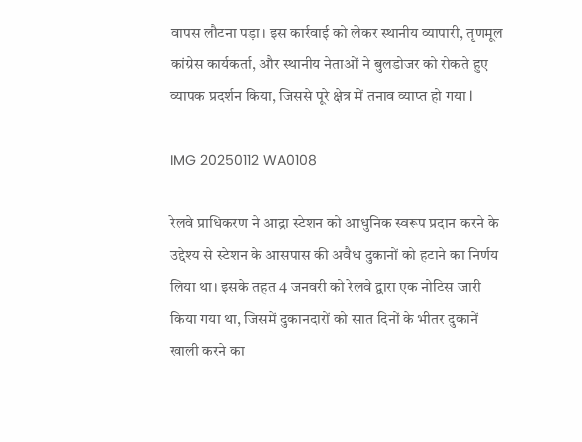वापस लौटना पड़ा। इस कार्रवाई को लेकर स्थानीय व्यापारी, तृणमूल कांग्रेस कार्यकर्ता, और स्थानीय नेताओं ने बुलडोजर को रोकते हुए व्यापक प्रदर्शन किया, जिससे पूरे क्षेत्र में तनाव व्याप्त हो गया l

IMG 20250112 WA0108

रेलवे प्राधिकरण ने आद्रा स्टेशन को आधुनिक स्वरूप प्रदान करने के उद्देश्य से स्टेशन के आसपास की अवैध दुकानों को हटाने का निर्णय लिया था। इसके तहत 4 जनवरी को रेलवे द्वारा एक नोटिस जारी किया गया था, जिसमें दुकानदारों को सात दिनों के भीतर दुकानें खाली करने का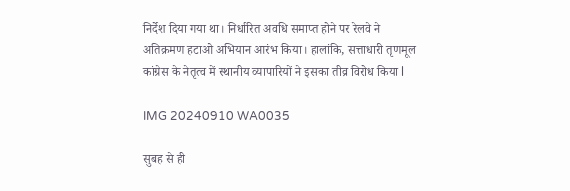निर्देश दिया गया था। निर्धारित अवधि समाप्त होने पर रेलवे ने अतिक्रमण हटाओ अभियान आरंभ किया। हालांकि, सत्ताधारी तृणमूल कांग्रेस के नेतृत्व में स्थानीय व्यापारियों ने इसका तीव्र विरोध किया l

IMG 20240910 WA0035

सुबह से ही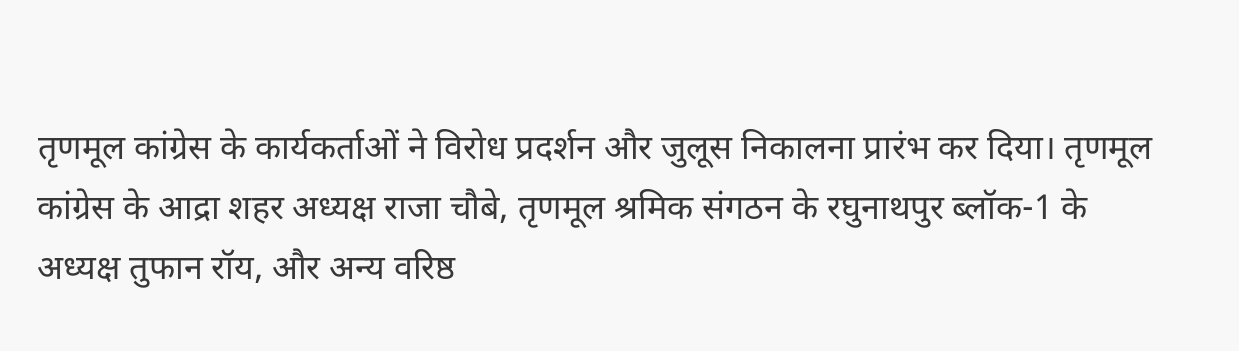तृणमूल कांग्रेस के कार्यकर्ताओं ने विरोध प्रदर्शन और जुलूस निकालना प्रारंभ कर दिया। तृणमूल कांग्रेस के आद्रा शहर अध्यक्ष राजा चौबे, तृणमूल श्रमिक संगठन के रघुनाथपुर ब्लॉक-1 के अध्यक्ष तुफान रॉय, और अन्य वरिष्ठ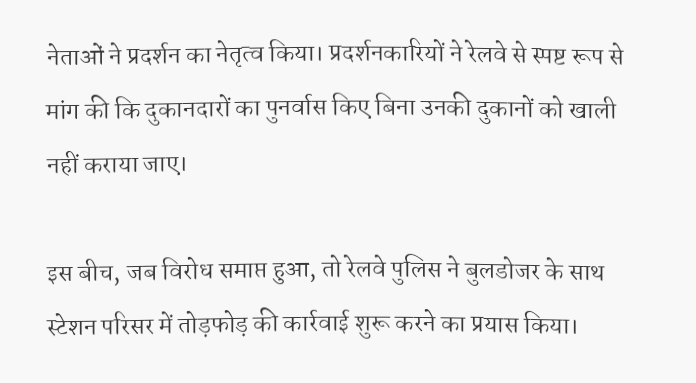नेताओं ने प्रदर्शन का नेतृत्व किया। प्रदर्शनकारियों ने रेलवे से स्पष्ट रूप से मांग की कि दुकानदारों का पुनर्वास किए बिना उनकी दुकानों को खाली नहीं कराया जाए।

इस बीच, जब विरोध समाप्त हुआ, तो रेलवे पुलिस ने बुलडोजर के साथ स्टेशन परिसर में तोड़फोड़ की कार्रवाई शुरू करने का प्रयास किया।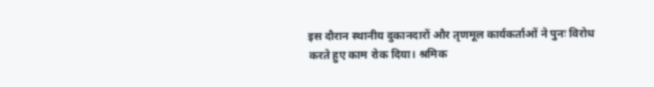इस दौरान स्थानीय दुकानदारों और तृणमूल कार्यकर्ताओं ने पुनः विरोध करते हुए काम रोक दिया। श्रमिक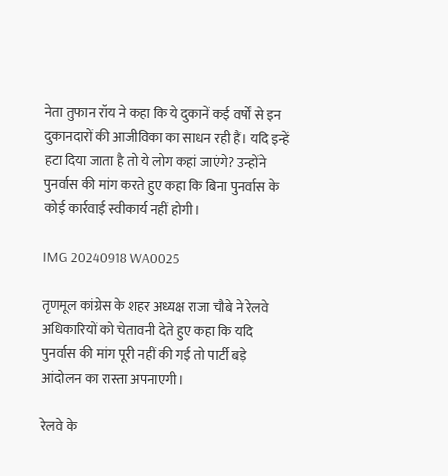नेता तुफान रॉय ने कहा कि ये दुकानें कई वर्षों से इन दुकानदारों की आजीविका का साधन रही हैं। यदि इन्हें हटा दिया जाता है तो ये लोग कहां जाएंगे? उन्होंने पुनर्वास की मांग करते हुए कहा कि बिना पुनर्वास के कोई कार्रवाई स्वीकार्य नहीं होगी।

IMG 20240918 WA0025

तृणमूल कांग्रेस के शहर अध्यक्ष राजा चौबे ने रेलवे अधिकारियों को चेतावनी देते हुए कहा कि यदि पुनर्वास की मांग पूरी नहीं की गई तो पार्टी बड़े आंदोलन का रास्ता अपनाएगी।

रेलवे के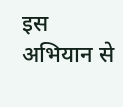इस अभियान से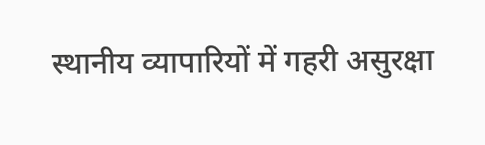स्थानीय व्यापारियों में गहरी असुरक्षा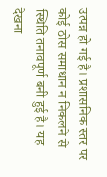उत्पन्न हो गई है। प्रशासनिक स्तर पर कोई ठोस समाधान न निकलने से स्थिति तनावपूर्ण बनी हुई है। यह देखना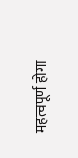महत्वपूर्ण होगा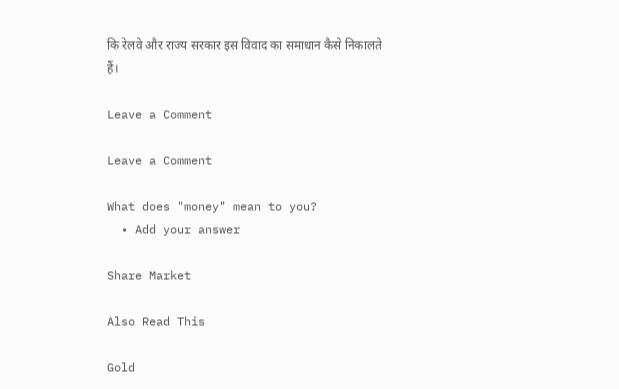कि रेलवे और राज्य सरकार इस विवाद का समाधान कैसे निकालते हैं।

Leave a Comment

Leave a Comment

What does "money" mean to you?
  • Add your answer

Share Market

Also Read This

Gold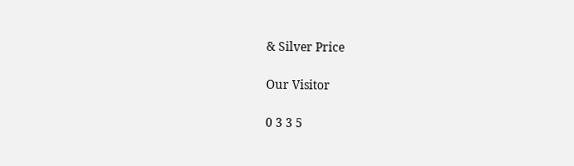& Silver Price

Our Visitor

0 3 3 5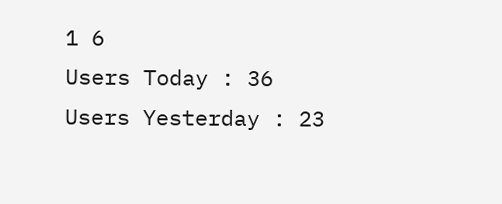1 6
Users Today : 36
Users Yesterday : 23